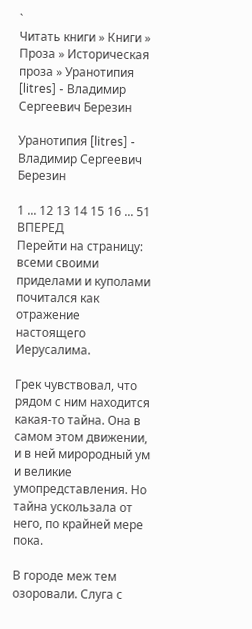`
Читать книги » Книги » Проза » Историческая проза » Уранотипия [litres] - Владимир Сергеевич Березин

Уранотипия [litres] - Владимир Сергеевич Березин

1 ... 12 13 14 15 16 ... 51 ВПЕРЕД
Перейти на страницу:
всеми своими приделами и куполами почитался как отражение настоящего Иерусалима.

Грек чувствовал, что рядом с ним находится какая-то тайна. Она в самом этом движении, и в ней мирородный ум и великие умопредставления. Но тайна ускользала от него, по крайней мере пока.

В городе меж тем озоровали. Слуга с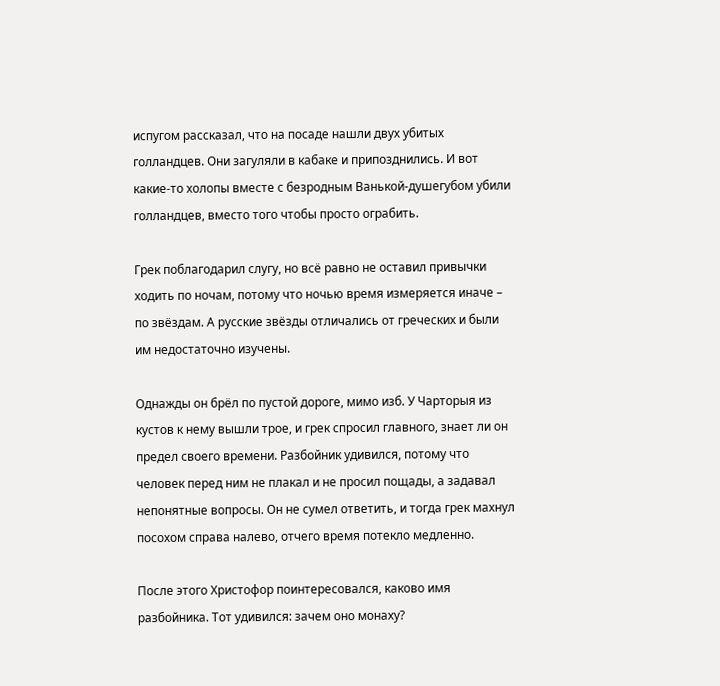испугом рассказал, что на посаде нашли двух убитых голландцев. Они загуляли в кабаке и припозднились. И вот какие-то холопы вместе с безродным Ванькой-душегубом убили голландцев, вместо того чтобы просто ограбить.

Грек поблагодарил слугу, но всё равно не оставил привычки ходить по ночам, потому что ночью время измеряется иначе – по звёздам. А русские звёзды отличались от греческих и были им недостаточно изучены.

Однажды он брёл по пустой дороге, мимо изб. У Чарторыя из кустов к нему вышли трое, и грек спросил главного, знает ли он предел своего времени. Разбойник удивился, потому что человек перед ним не плакал и не просил пощады, а задавал непонятные вопросы. Он не сумел ответить, и тогда грек махнул посохом справа налево, отчего время потекло медленно.

После этого Христофор поинтересовался, каково имя разбойника. Тот удивился: зачем оно монаху?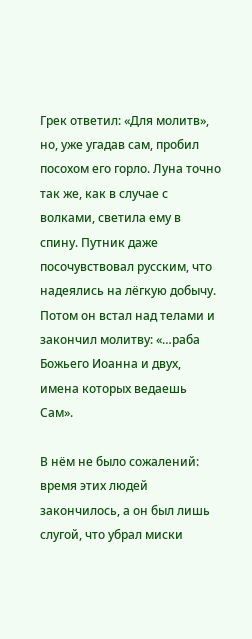Грек ответил: «Для молитв», но, уже угадав сам, пробил посохом его горло. Луна точно так же, как в случае с волками, светила ему в спину. Путник даже посочувствовал русским, что надеялись на лёгкую добычу. Потом он встал над телами и закончил молитву: «…раба Божьего Иоанна и двух, имена которых ведаешь Сам».

В нём не было сожалений: время этих людей закончилось, а он был лишь слугой, что убрал миски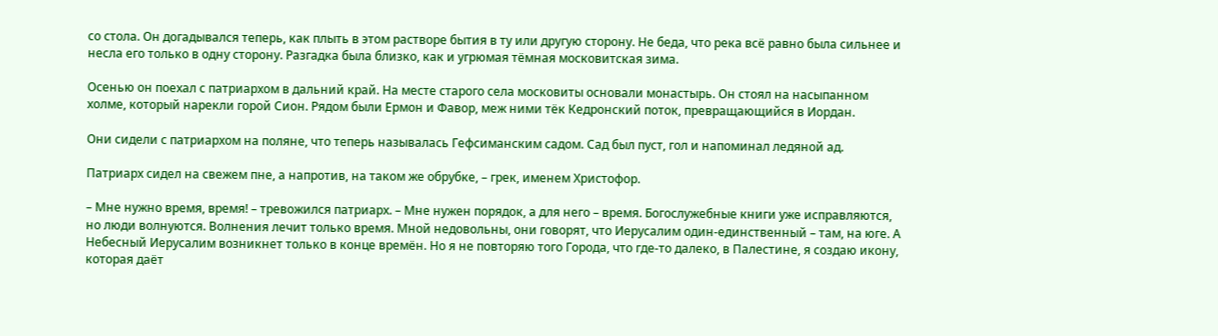со стола. Он догадывался теперь, как плыть в этом растворе бытия в ту или другую сторону. Не беда, что река всё равно была сильнее и несла его только в одну сторону. Разгадка была близко, как и угрюмая тёмная московитская зима.

Осенью он поехал с патриархом в дальний край. На месте старого села московиты основали монастырь. Он стоял на насыпанном холме, который нарекли горой Сион. Рядом были Ермон и Фавор, меж ними тёк Кедронский поток, превращающийся в Иордан.

Они сидели с патриархом на поляне, что теперь называлась Гефсиманским садом. Сад был пуст, гол и напоминал ледяной ад.

Патриарх сидел на свежем пне, а напротив, на таком же обрубке, – грек, именем Христофор.

– Мне нужно время, время! – тревожился патриарх. – Мне нужен порядок, а для него – время. Богослужебные книги уже исправляются, но люди волнуются. Волнения лечит только время. Мной недовольны, они говорят, что Иерусалим один-единственный – там, на юге. А Небесный Иерусалим возникнет только в конце времён. Но я не повторяю того Города, что где-то далеко, в Палестине, я создаю икону, которая даёт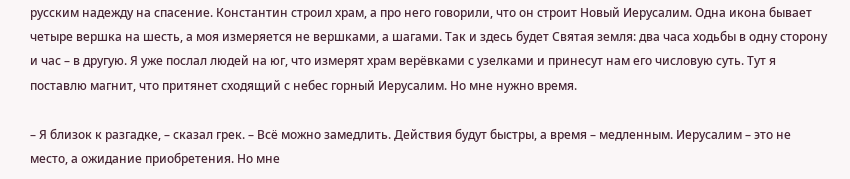русским надежду на спасение. Константин строил храм, а про него говорили, что он строит Новый Иерусалим. Одна икона бывает четыре вершка на шесть, а моя измеряется не вершками, а шагами. Так и здесь будет Святая земля: два часа ходьбы в одну сторону и час – в другую. Я уже послал людей на юг, что измерят храм верёвками с узелками и принесут нам его числовую суть. Тут я поставлю магнит, что притянет сходящий с небес горный Иерусалим. Но мне нужно время.

– Я близок к разгадке, – сказал грек. – Всё можно замедлить. Действия будут быстры, а время – медленным. Иерусалим – это не место, а ожидание приобретения. Но мне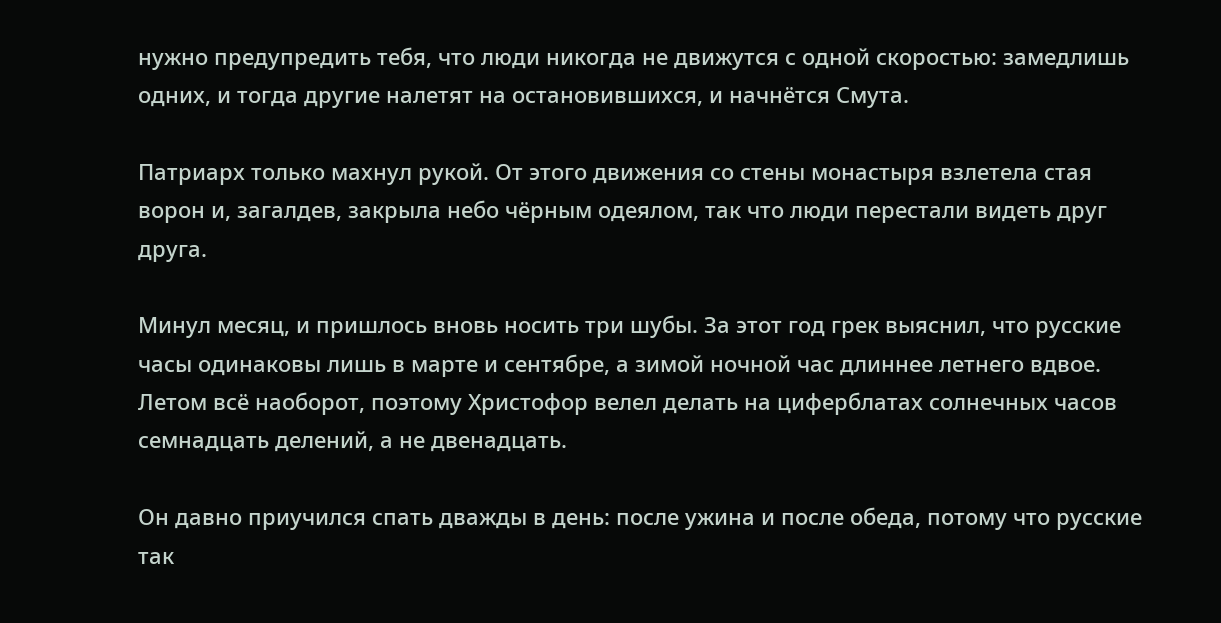нужно предупредить тебя, что люди никогда не движутся с одной скоростью: замедлишь одних, и тогда другие налетят на остановившихся, и начнётся Смута.

Патриарх только махнул рукой. От этого движения со стены монастыря взлетела стая ворон и, загалдев, закрыла небо чёрным одеялом, так что люди перестали видеть друг друга.

Минул месяц, и пришлось вновь носить три шубы. За этот год грек выяснил, что русские часы одинаковы лишь в марте и сентябре, а зимой ночной час длиннее летнего вдвое. Летом всё наоборот, поэтому Христофор велел делать на циферблатах солнечных часов семнадцать делений, а не двенадцать.

Он давно приучился спать дважды в день: после ужина и после обеда, потому что русские так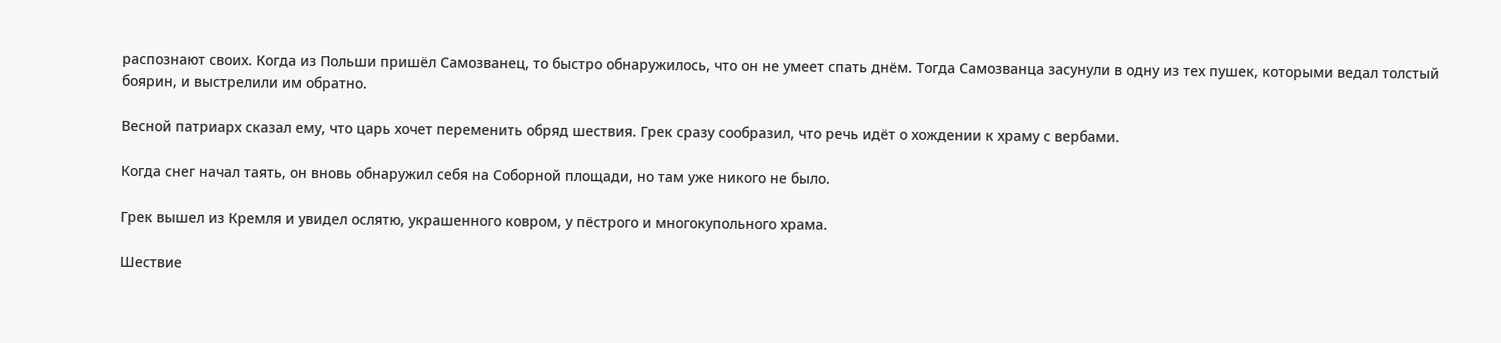распознают своих. Когда из Польши пришёл Самозванец, то быстро обнаружилось, что он не умеет спать днём. Тогда Самозванца засунули в одну из тех пушек, которыми ведал толстый боярин, и выстрелили им обратно.

Весной патриарх сказал ему, что царь хочет переменить обряд шествия. Грек сразу сообразил, что речь идёт о хождении к храму с вербами.

Когда снег начал таять, он вновь обнаружил себя на Соборной площади, но там уже никого не было.

Грек вышел из Кремля и увидел ослятю, украшенного ковром, у пёстрого и многокупольного храма.

Шествие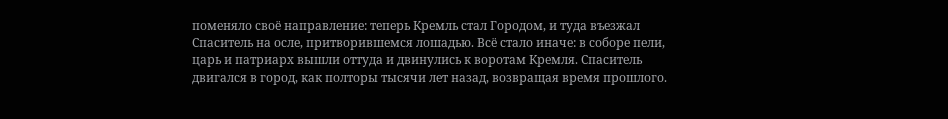поменяло своё направление: теперь Кремль стал Городом, и туда въезжал Спаситель на осле, притворившемся лошадью. Всё стало иначе: в соборе пели, царь и патриарх вышли оттуда и двинулись к воротам Кремля. Спаситель двигался в город, как полторы тысячи лет назад, возвращая время прошлого.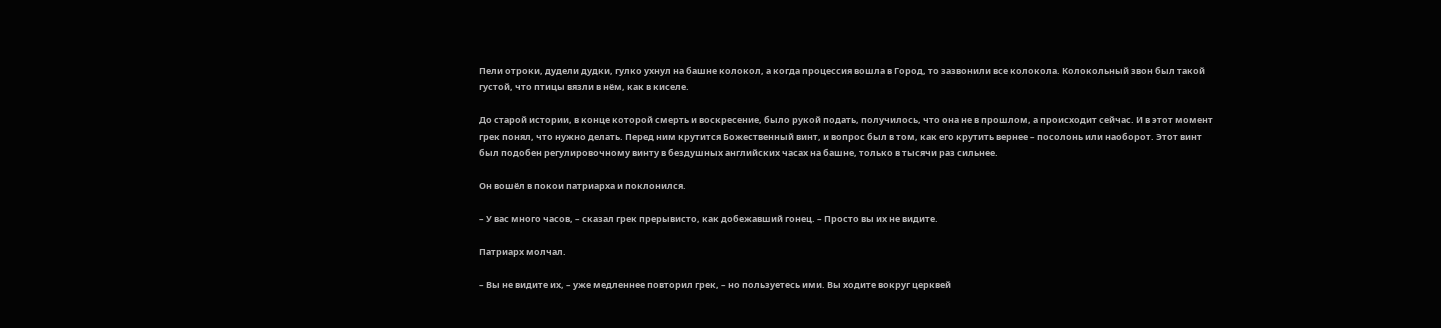Пели отроки, дудели дудки, гулко ухнул на башне колокол, а когда процессия вошла в Город, то зазвонили все колокола. Колокольный звон был такой густой, что птицы вязли в нём, как в киселе.

До старой истории, в конце которой смерть и воскресение, было рукой подать, получилось, что она не в прошлом, а происходит сейчас. И в этот момент грек понял, что нужно делать. Перед ним крутится Божественный винт, и вопрос был в том, как его крутить вернее – посолонь или наоборот. Этот винт был подобен регулировочному винту в бездушных английских часах на башне, только в тысячи раз сильнее.

Он вошёл в покои патриарха и поклонился.

– У вас много часов, – сказал грек прерывисто, как добежавший гонец. – Просто вы их не видите.

Патриарх молчал.

– Вы не видите их, – уже медленнее повторил грек, – но пользуетесь ими. Вы ходите вокруг церквей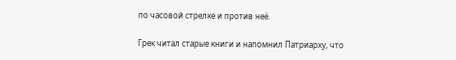по часовой стрелке и против неё.

Грек читал старые книги и напомнил Патриарху, что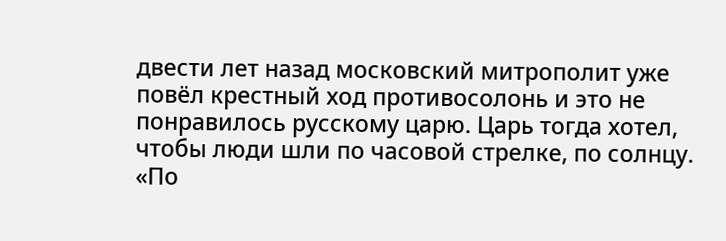двести лет назад московский митрополит уже повёл крестный ход противосолонь и это не понравилось русскому царю. Царь тогда хотел, чтобы люди шли по часовой стрелке, по солнцу. «По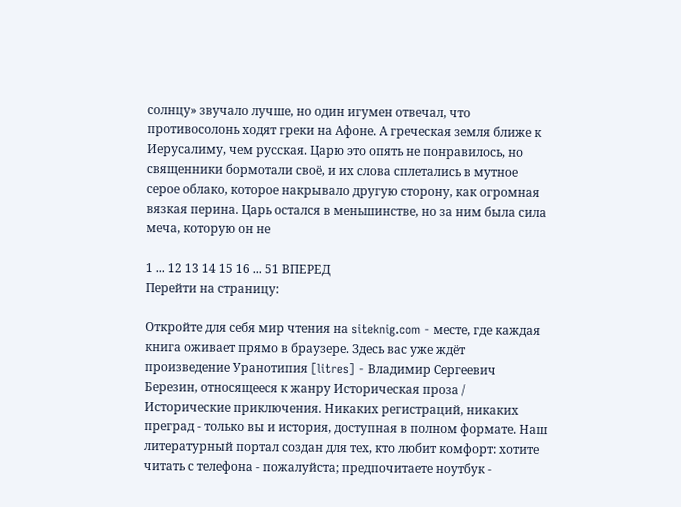солнцу» звучало лучше, но один игумен отвечал, что противосолонь ходят греки на Афоне. А греческая земля ближе к Иерусалиму, чем русская. Царю это опять не понравилось, но священники бормотали своё, и их слова сплетались в мутное серое облако, которое накрывало другую сторону, как огромная вязкая перина. Царь остался в меньшинстве, но за ним была сила меча, которую он не

1 ... 12 13 14 15 16 ... 51 ВПЕРЕД
Перейти на страницу:

Откройте для себя мир чтения на siteknig.com - месте, где каждая книга оживает прямо в браузере. Здесь вас уже ждёт произведение Уранотипия [litres] - Владимир Сергеевич Березин, относящееся к жанру Историческая проза / Исторические приключения. Никаких регистраций, никаких преград - только вы и история, доступная в полном формате. Наш литературный портал создан для тех, кто любит комфорт: хотите читать с телефона - пожалуйста; предпочитаете ноутбук -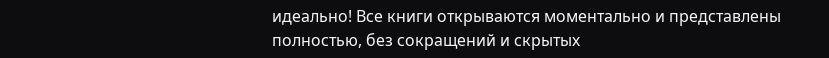идеально! Все книги открываются моментально и представлены полностью, без сокращений и скрытых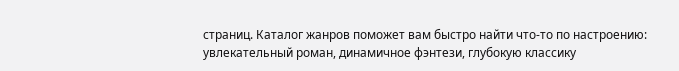страниц. Каталог жанров поможет вам быстро найти что-то по настроению: увлекательный роман, динамичное фэнтези, глубокую классику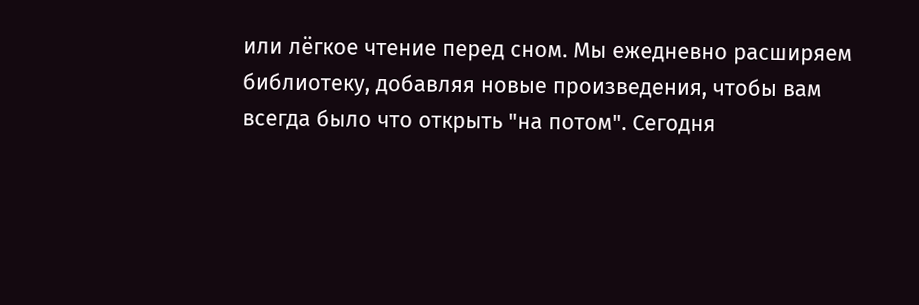или лёгкое чтение перед сном. Мы ежедневно расширяем библиотеку, добавляя новые произведения, чтобы вам всегда было что открыть "на потом". Сегодня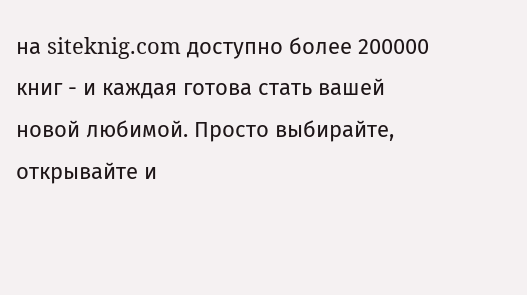на siteknig.com доступно более 200000 книг - и каждая готова стать вашей новой любимой. Просто выбирайте, открывайте и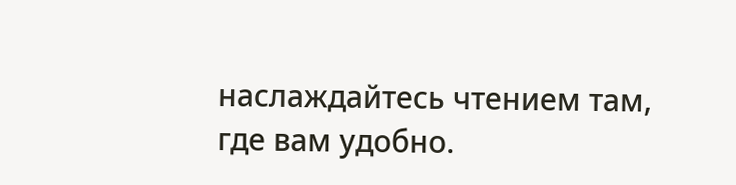наслаждайтесь чтением там, где вам удобно.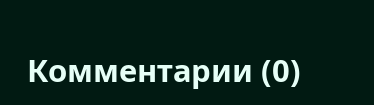Комментарии (0)